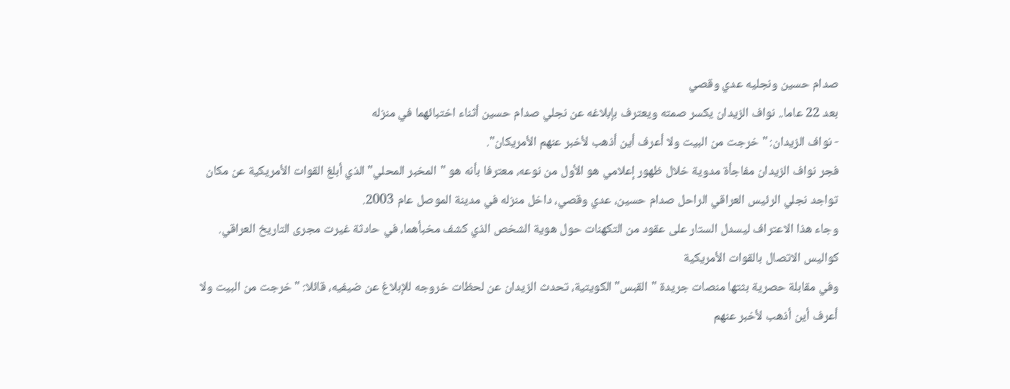صدام حسين ونجليه عدي وقصي
بعد 22 عاما.. نواف الزيدان يكسر صمته ويعترف بإبلاغه عن نجلي صدام حسين أثناء اختبائهما في منزله
- نواف الزيدان: "خرجت من البيت ولا أعرف أين أذهب لأخبر عنهم الأمريكان".
فجر نواف الزيدان مفاجأة مدوية خلال ظهور إعلامي هو الأول من نوعه، معترفا بأنه هو "المخبر المحلي" الذي أبلغ القوات الأمريكية عن مكان تواجد نجلي الرئيس العراقي الراحل صدام حسين، عدي وقصي، داخل منزله في مدينة الموصل عام 2003.
وجاء هذا الاعتراف ليسدل الستار على عقود من التكهنات حول هوية الشخص الذي كشف مخبأهما، في حادثة غيرت مجرى التاريخ العراقي.
كواليس الاتصال بالقوات الأمريكية
وفي مقابلة حصرية بثتها منصات جريدة "القبس" الكويتية، تحدث الزيدان عن لحظات خروجه للإبلاغ عن ضيفيه، قائلا: "خرجت من البيت ولا أعرف أين أذهب لأخبر عنهم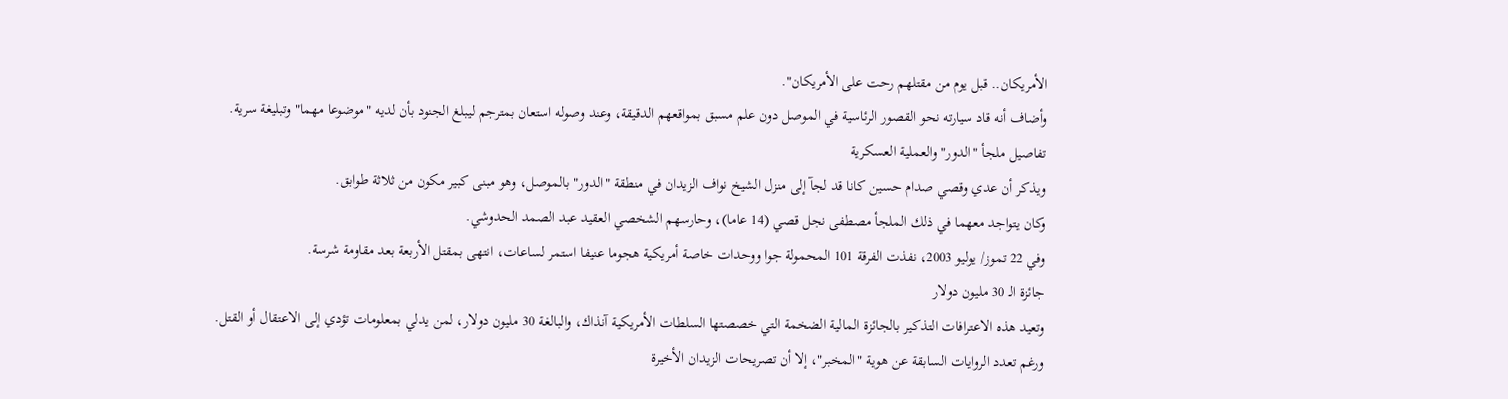الأمريكان.. قبل يوم من مقتلهم رحت على الأمريكان".
وأضاف أنه قاد سيارته نحو القصور الرئاسية في الموصل دون علم مسبق بمواقعهم الدقيقة، وعند وصوله استعان بمترجم ليبلغ الجنود بأن لديه "موضوعا مهما" وتبليغة سرية.
تفاصيل ملجأ "الدور" والعملية العسكرية
ويذكر أن عدي وقصي صدام حسين كانا قد لجآ إلى منزل الشيخ نواف الزيدان في منطقة "الدور" بالموصل، وهو مبنى كبير مكون من ثلاثة طوابق.
وكان يتواجد معهما في ذلك الملجأ مصطفى نجل قصي (14 عاما)، وحارسهم الشخصي العقيد عبد الصمد الحدوشي.
وفي 22 تموز/ يوليو 2003، نفذت الفرقة 101 المحمولة جوا ووحدات خاصة أمريكية هجوما عنيفا استمر لساعات، انتهى بمقتل الأربعة بعد مقاومة شرسة.
جائزة الـ 30 مليون دولار
وتعيد هذه الاعترافات التذكير بالجائزة المالية الضخمة التي خصصتها السلطات الأمريكية آنذاك، والبالغة 30 مليون دولار، لمن يدلي بمعلومات تؤدي إلى الاعتقال أو القتل.
ورغم تعدد الروايات السابقة عن هوية "المخبر"، إلا أن تصريحات الزيدان الأخيرة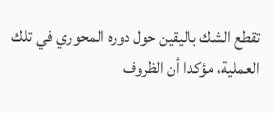تقطع الشك باليقين حول دوره المحوري في تلك العملية، مؤكدا أن الظروف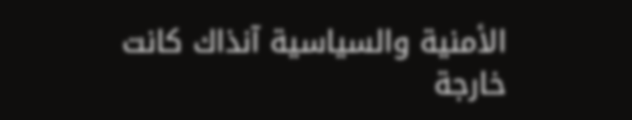الأمنية والسياسية آنذاك كانت خارجة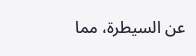عن السيطرة، مما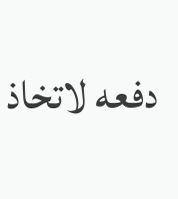دفعه لاتخاذ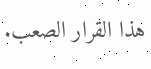هذا القرار الصعب.